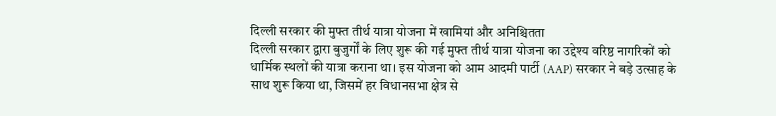दिल्ली सरकार की मुफ्त तीर्थ यात्रा योजना में खामियां और अनिश्चितता
दिल्ली सरकार द्वारा बुजुर्गों के लिए शुरू की गई मुफ्त तीर्थ यात्रा योजना का उद्देश्य वरिष्ठ नागरिकों को धार्मिक स्थलों की यात्रा कराना था। इस योजना को आम आदमी पार्टी (AAP) सरकार ने बड़े उत्साह के साथ शुरू किया था, जिसमें हर विधानसभा क्षेत्र से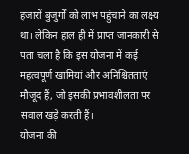हजारों बुजुर्गों को लाभ पहुंचाने का लक्ष्य था। लेकिन हाल ही में प्राप्त जानकारी से पता चला है कि इस योजना में कई महत्वपूर्ण खामियां और अनिश्चितताएं मौजूद हैं, जो इसकी प्रभावशीलता पर सवाल खड़े करती हैं।
योजना की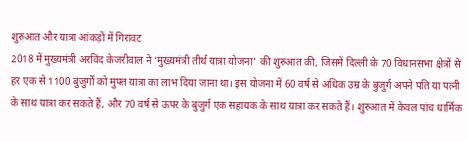शुरुआत और यात्रा आंकड़ों में गिरावट
2018 में मुख्यमंत्री अरविंद केजरीवाल ने ‘मुख्यमंत्री तीर्थ यात्रा योजना’ की शुरुआत की, जिसमें दिल्ली के 70 विधानसभा क्षेत्रों से हर एक से 1100 बुजुर्गों को मुफ्त यात्रा का लाभ दिया जाना था। इस योजना में 60 वर्ष से अधिक उम्र के बुजुर्ग अपने पति या पत्नी के साथ यात्रा कर सकते हैं, और 70 वर्ष से ऊपर के बुजुर्ग एक सहायक के साथ यात्रा कर सकते हैं। शुरुआत में केवल पांच धार्मिक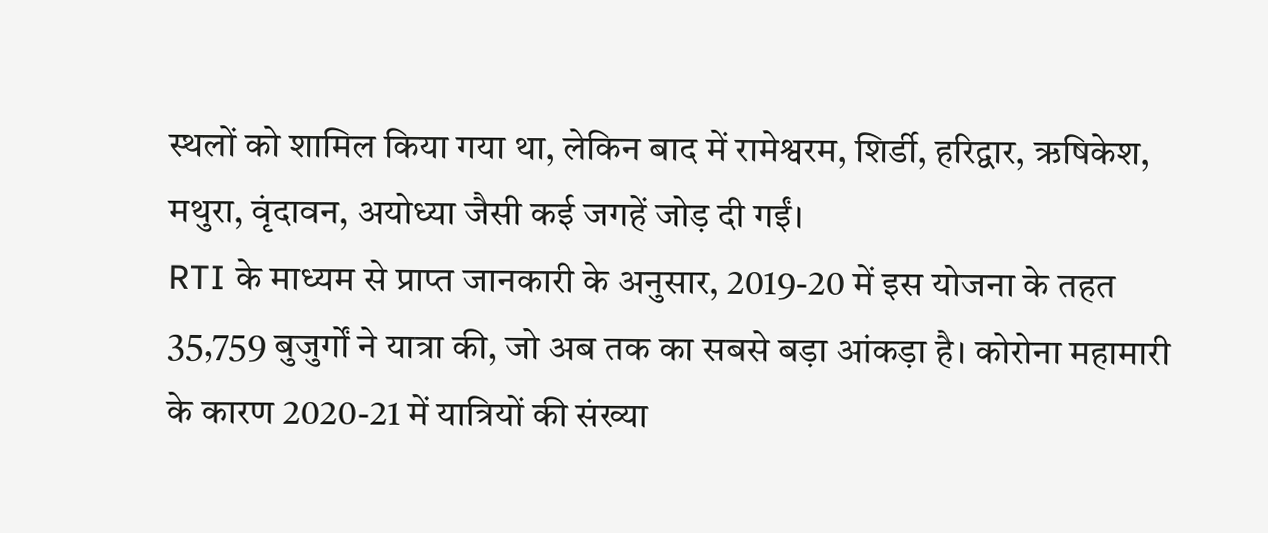स्थलों को शामिल किया गया था, लेकिन बाद में रामेश्वरम, शिर्डी, हरिद्वार, ऋषिकेश, मथुरा, वृंदावन, अयोध्या जैसी कई जगहें जोड़ दी गईं।
RTI के माध्यम से प्राप्त जानकारी के अनुसार, 2019-20 में इस योजना के तहत 35,759 बुजुर्गों ने यात्रा की, जो अब तक का सबसे बड़ा आंकड़ा है। कोरोना महामारी के कारण 2020-21 में यात्रियों की संख्या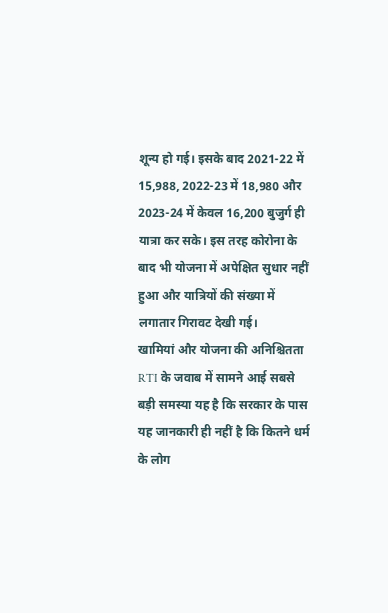शून्य हो गई। इसके बाद 2021-22 में 15,988, 2022-23 में 18,980 और 2023-24 में केवल 16,200 बुजुर्ग ही यात्रा कर सके। इस तरह कोरोना के बाद भी योजना में अपेक्षित सुधार नहीं हुआ और यात्रियों की संख्या में लगातार गिरावट देखी गई।
खामियां और योजना की अनिश्चितता
RTI के जवाब में सामने आई सबसे बड़ी समस्या यह है कि सरकार के पास यह जानकारी ही नहीं है कि कितने धर्म के लोग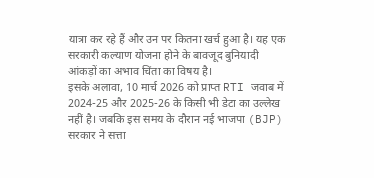यात्रा कर रहे हैं और उन पर कितना खर्च हुआ है। यह एक सरकारी कल्याण योजना होने के बावजूद बुनियादी आंकड़ों का अभाव चिंता का विषय है।
इसके अलावा, 10 मार्च 2026 को प्राप्त RTI जवाब में 2024-25 और 2025-26 के किसी भी डेटा का उल्लेख नहीं है। जबकि इस समय के दौरान नई भाजपा (BJP) सरकार ने सत्ता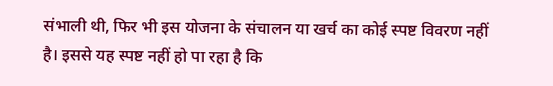संभाली थी, फिर भी इस योजना के संचालन या खर्च का कोई स्पष्ट विवरण नहीं है। इससे यह स्पष्ट नहीं हो पा रहा है कि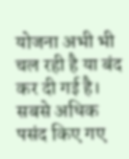योजना अभी भी चल रही है या बंद कर दी गई है।
सबसे अधिक पसंद किए गए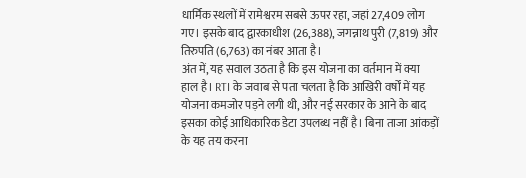धार्मिक स्थलों में रामेश्वरम सबसे ऊपर रहा, जहां 27,409 लोग गए। इसके बाद द्वारकाधीश (26,388), जगन्नाथ पुरी (7,819) और तिरुपति (6,763) का नंबर आता है।
अंत में, यह सवाल उठता है कि इस योजना का वर्तमान में क्या हाल है। RTI के जवाब से पता चलता है कि आखिरी वर्षों में यह योजना कमजोर पड़ने लगी थी, और नई सरकार के आने के बाद इसका कोई आधिकारिक डेटा उपलब्ध नहीं है। बिना ताजा आंकड़ों के यह तय करना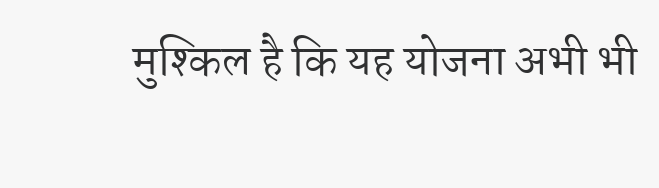मुश्किल है कि यह योजना अभी भी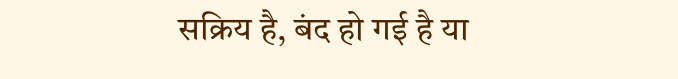सक्रिय है, बंद हो गई है या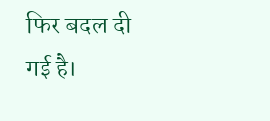फिर बदल दी गई है।